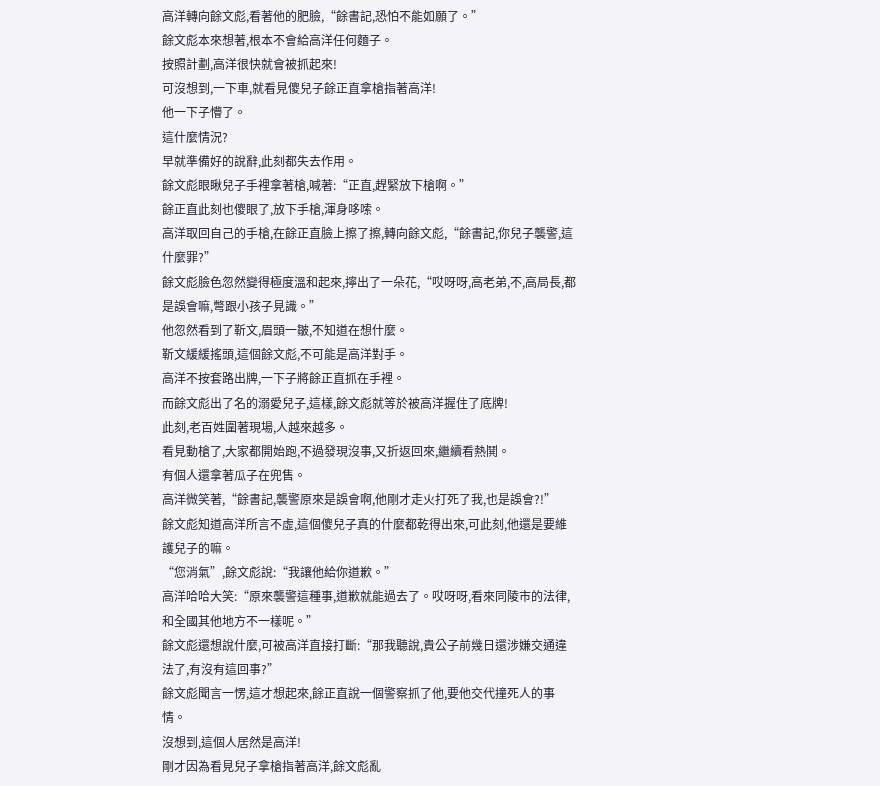高洋轉向餘文彪,看著他的肥臉,“餘書記,恐怕不能如願了。”
餘文彪本來想著,根本不會給高洋任何麵子。
按照計劃,高洋很快就會被抓起來!
可沒想到,一下車,就看見傻兒子餘正直拿槍指著高洋!
他一下子懵了。
這什麼情況?
早就準備好的說辭,此刻都失去作用。
餘文彪眼瞅兒子手裡拿著槍,喊著:“正直,趕緊放下槍啊。”
餘正直此刻也傻眼了,放下手槍,渾身哆嗦。
高洋取回自己的手槍,在餘正直臉上擦了擦,轉向餘文彪,“餘書記,你兒子襲警,這什麼罪?”
餘文彪臉色忽然變得極度溫和起來,擰出了一朵花,“哎呀呀,高老弟,不,高局長,都是誤會嘛,彆跟小孩子見識。”
他忽然看到了靳文,眉頭一皺,不知道在想什麼。
靳文緩緩搖頭,這個餘文彪,不可能是高洋對手。
高洋不按套路出牌,一下子將餘正直抓在手裡。
而餘文彪出了名的溺愛兒子,這樣,餘文彪就等於被高洋握住了底牌!
此刻,老百姓圍著現場,人越來越多。
看見動槍了,大家都開始跑,不過發現沒事,又折返回來,繼續看熱鬨。
有個人還拿著瓜子在兜售。
高洋微笑著,“餘書記,襲警原來是誤會啊,他剛才走火打死了我,也是誤會?!”
餘文彪知道高洋所言不虛,這個傻兒子真的什麼都乾得出來,可此刻,他還是要維護兒子的嘛。
“您消氣”,餘文彪說:“我讓他給你道歉。”
高洋哈哈大笑:“原來襲警這種事,道歉就能過去了。哎呀呀,看來同陵市的法律,和全國其他地方不一樣呢。”
餘文彪還想說什麼,可被高洋直接打斷:“那我聽說,貴公子前幾日還涉嫌交通違法了,有沒有這回事?”
餘文彪聞言一愣,這才想起來,餘正直說一個警察抓了他,要他交代撞死人的事情。
沒想到,這個人居然是高洋!
剛才因為看見兒子拿槍指著高洋,餘文彪亂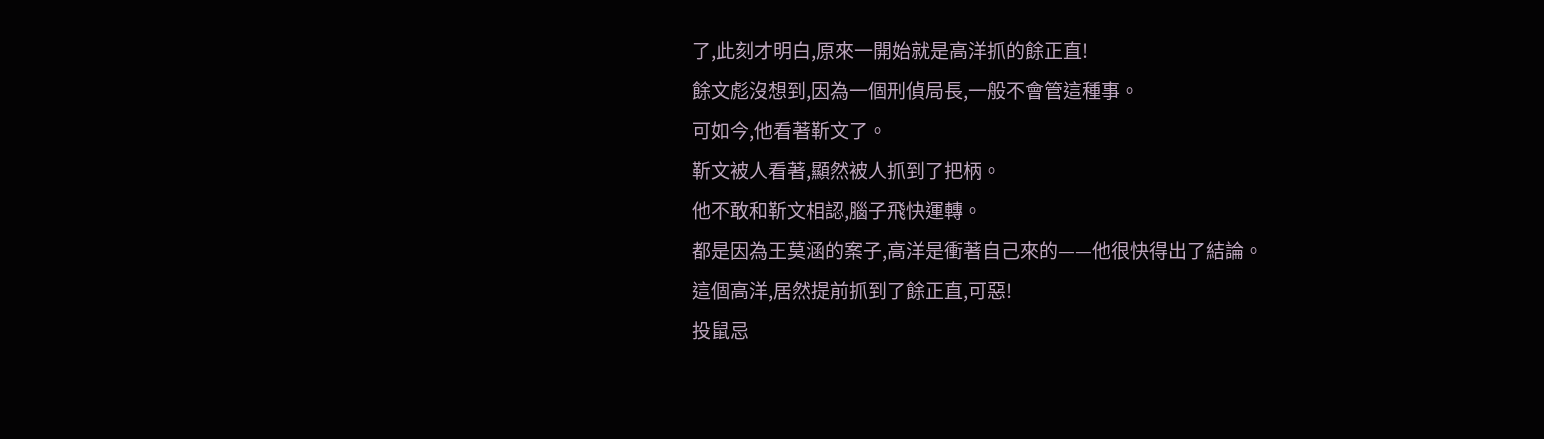了,此刻才明白,原來一開始就是高洋抓的餘正直!
餘文彪沒想到,因為一個刑偵局長,一般不會管這種事。
可如今,他看著靳文了。
靳文被人看著,顯然被人抓到了把柄。
他不敢和靳文相認,腦子飛快運轉。
都是因為王莫涵的案子,高洋是衝著自己來的——他很快得出了結論。
這個高洋,居然提前抓到了餘正直,可惡!
投鼠忌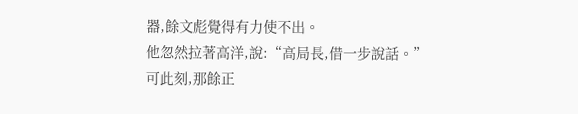器,餘文彪覺得有力使不出。
他忽然拉著高洋,說:“高局長,借一步說話。”
可此刻,那餘正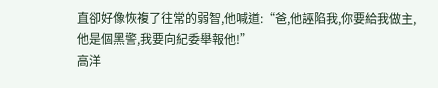直卻好像恢複了往常的弱智,他喊道:“爸,他誣陷我,你要給我做主,他是個黑警,我要向紀委舉報他!”
高洋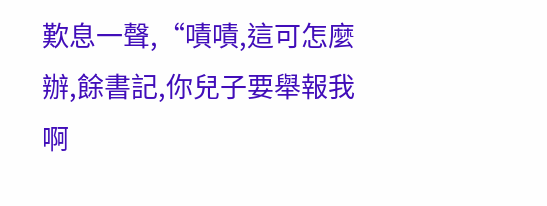歎息一聲,“嘖嘖,這可怎麼辦,餘書記,你兒子要舉報我啊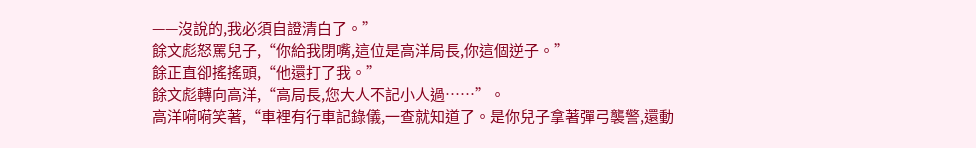——沒說的,我必須自證清白了。”
餘文彪怒罵兒子,“你給我閉嘴,這位是高洋局長,你這個逆子。”
餘正直卻搖搖頭,“他還打了我。”
餘文彪轉向高洋,“高局長,您大人不記小人過……”。
高洋嗬嗬笑著,“車裡有行車記錄儀,一查就知道了。是你兒子拿著彈弓襲警,還動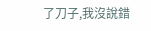了刀子,我沒說錯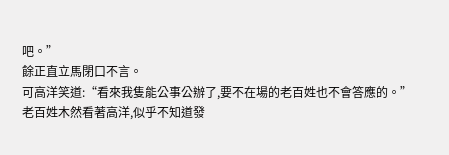吧。”
餘正直立馬閉口不言。
可高洋笑道:“看來我隻能公事公辦了,要不在場的老百姓也不會答應的。”
老百姓木然看著高洋,似乎不知道發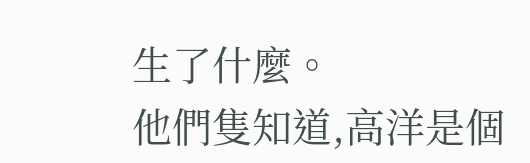生了什麼。
他們隻知道,高洋是個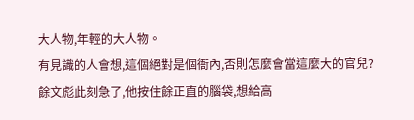大人物,年輕的大人物。
有見識的人會想,這個絕對是個衙內,否則怎麼會當這麼大的官兒?
餘文彪此刻急了,他按住餘正直的腦袋,想給高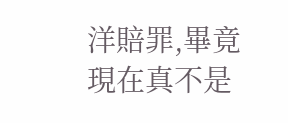洋賠罪,畢竟現在真不是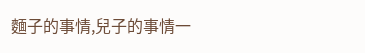麵子的事情,兒子的事情一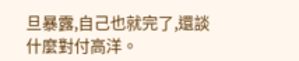旦暴露,自己也就完了,還談什麼對付高洋。